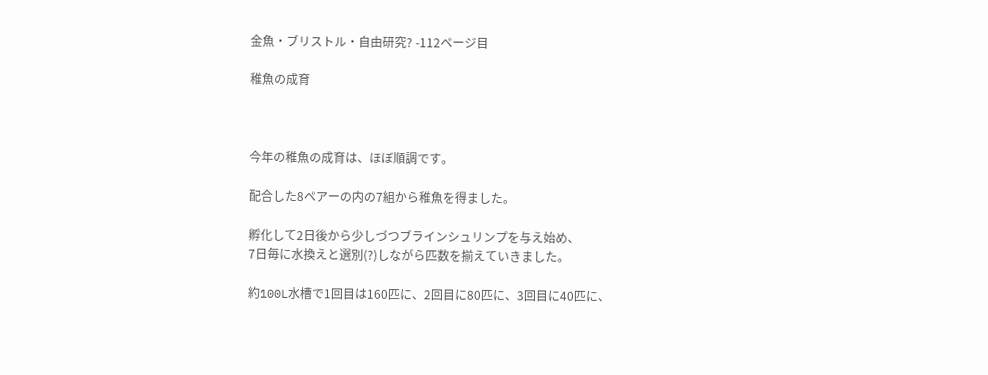金魚・ブリストル・自由研究? -112ページ目

稚魚の成育



今年の稚魚の成育は、ほぼ順調です。

配合した8ペアーの内の7組から稚魚を得ました。

孵化して2日後から少しづつブラインシュリンプを与え始め、
7日毎に水換えと選別(?)しながら匹数を揃えていきました。

約100L水槽で1回目は160匹に、2回目に80匹に、3回目に40匹に、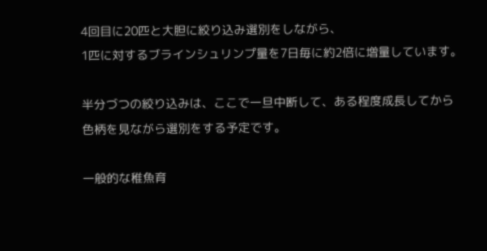4回目に20匹と大胆に絞り込み選別をしながら、
1匹に対するブラインシュリンプ量を7日毎に約2倍に増量しています。

半分づつの絞り込みは、ここで一旦中断して、ある程度成長してから
色柄を見ながら選別をする予定です。

一般的な稚魚育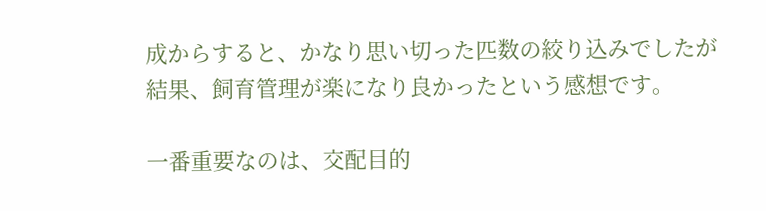成からすると、かなり思い切った匹数の絞り込みでしたが
結果、飼育管理が楽になり良かったという感想です。

一番重要なのは、交配目的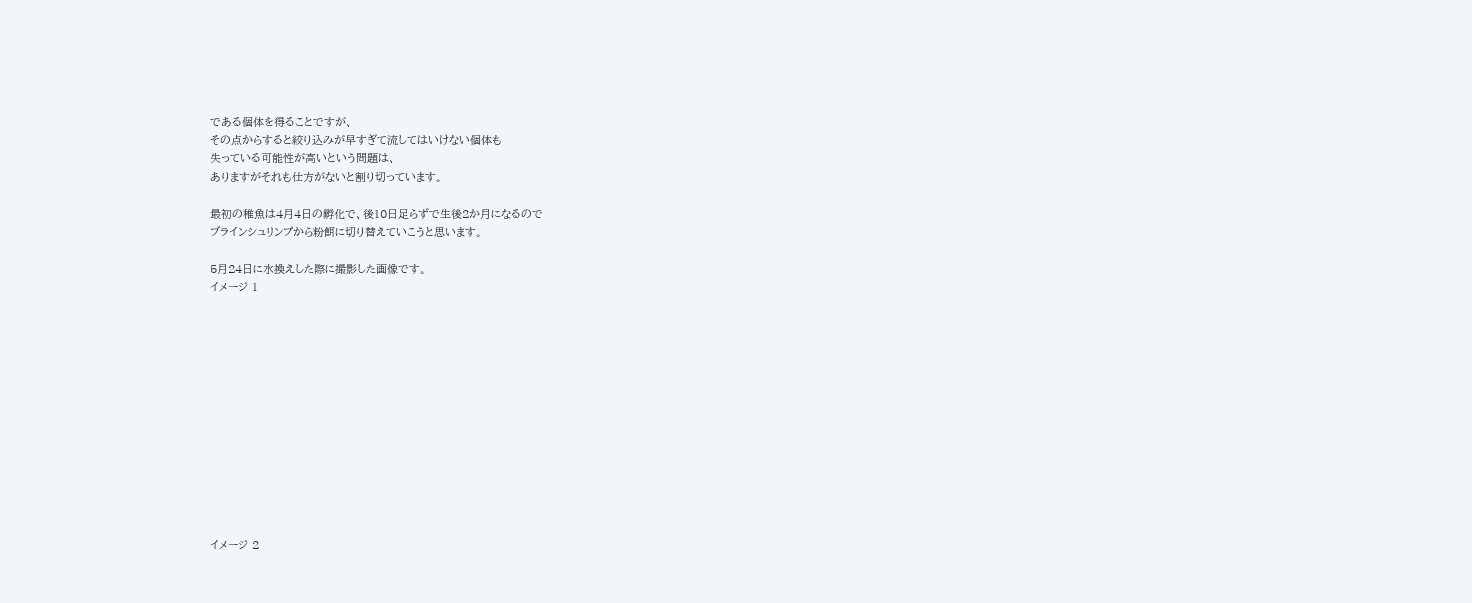である個体を得ることですが、
その点からすると絞り込みが早すぎて流してはいけない個体も
失っている可能性が高いという問題は、
ありますがそれも仕方がないと割り切っています。

最初の稚魚は4月4日の孵化で、後10日足らずで生後2か月になるので
ブラインシュリンプから粉餌に切り替えていこうと思います。

5月24日に水換えした際に撮影した画像です。
イメージ 1













イメージ 2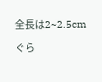全長は2~2.5cmぐら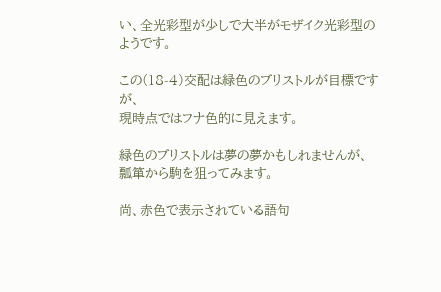い、全光彩型が少しで大半がモザイク光彩型のようです。

この(18-4)交配は緑色のブリストルが目標ですが、
現時点ではフナ色的に見えます。

緑色のブリストルは夢の夢かもしれませんが、
瓢箪から駒を狙ってみます。

尚、赤色で表示されている語句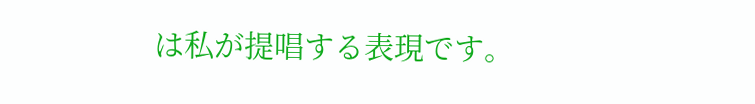は私が提唱する表現です。